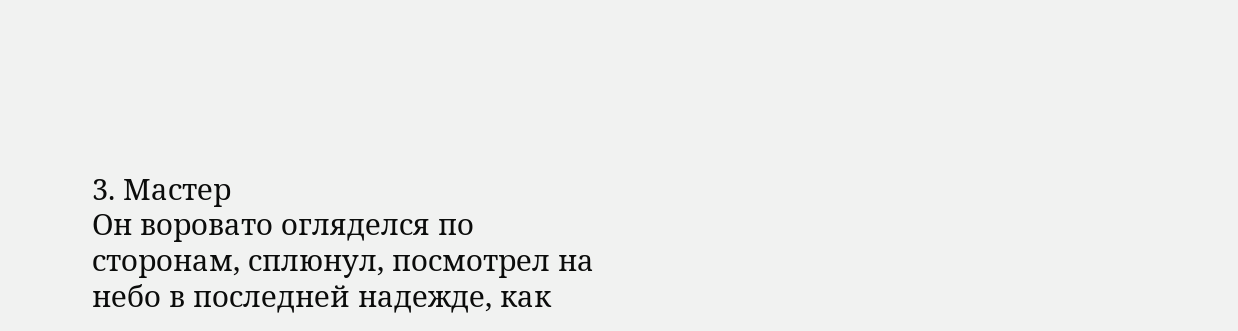3. Мастер
Он воровато огляделся по сторонам, сплюнул, посмотрел на небо в последней надежде, как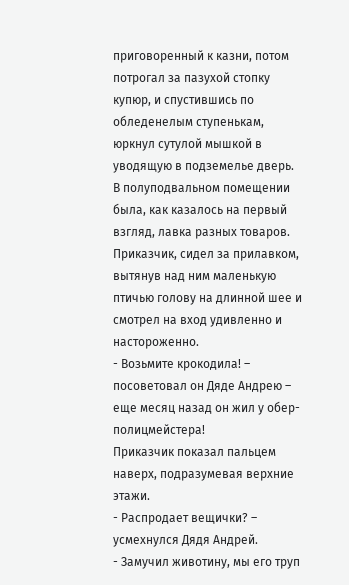приговоренный к казни, потом потрогал за пазухой стопку купюр, и спустившись по обледенелым ступенькам, юркнул сутулой мышкой в уводящую в подземелье дверь.
В полуподвальном помещении была, как казалось на первый взгляд, лавка разных товаров. Приказчик, сидел за прилавком, вытянув над ним маленькую птичью голову на длинной шее и смотрел на вход удивленно и настороженно.
- Возьмите крокодила! – посоветовал он Дяде Андрею – еще месяц назад он жил у обер-полицмейстера!
Приказчик показал пальцем наверх, подразумевая верхние этажи.
- Распродает вещички? – усмехнулся Дядя Андрей.
- Замучил животину, мы его труп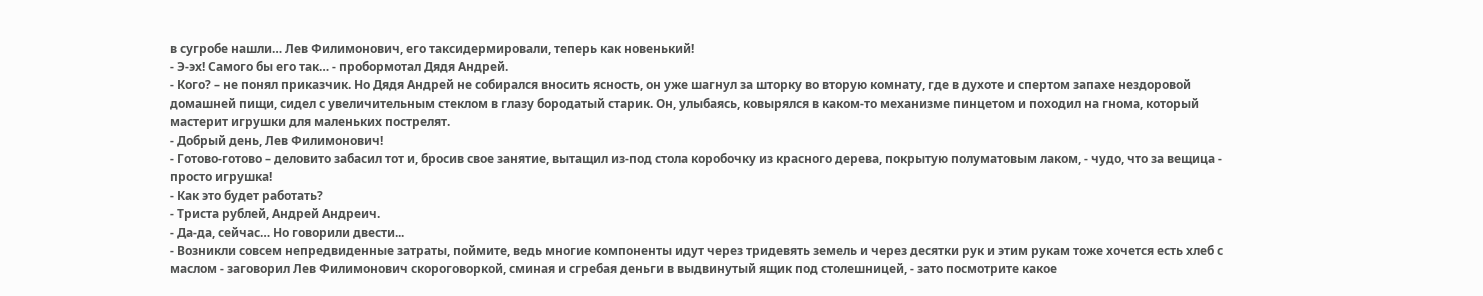в сугробе нашли… Лев Филимонович, его таксидермировали, теперь как новенький!
- Э-эх! Самого бы его так… - пробормотал Дядя Андрей.
- Кого? – не понял приказчик. Но Дядя Андрей не собирался вносить ясность, он уже шагнул за шторку во вторую комнату, где в духоте и спертом запахе нездоровой домашней пищи, сидел с увеличительным стеклом в глазу бородатый старик. Он, улыбаясь, ковырялся в каком-то механизме пинцетом и походил на гнома, который мастерит игрушки для маленьких пострелят.
- Добрый день, Лев Филимонович!
- Готово-готово – деловито забасил тот и, бросив свое занятие, вытащил из-под стола коробочку из красного дерева, покрытую полуматовым лаком, - чудо, что за вещица - просто игрушка!
- Как это будет работать?
- Триста рублей, Андрей Андреич.
- Да-да, сейчас… Но говорили двести...
- Возникли совсем непредвиденные затраты, поймите, ведь многие компоненты идут через тридевять земель и через десятки рук и этим рукам тоже хочется есть хлеб с маслом - заговорил Лев Филимонович скороговоркой, сминая и сгребая деньги в выдвинутый ящик под столешницей, - зато посмотрите какое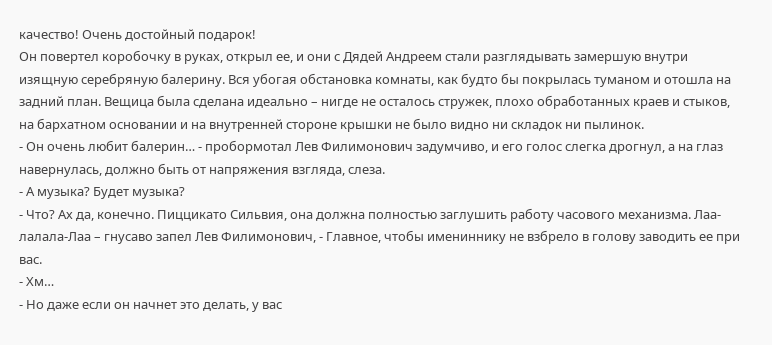качество! Очень достойный подарок!
Он повертел коробочку в руках, открыл ее, и они с Дядей Андреем стали разглядывать замершую внутри изящную серебряную балерину. Вся убогая обстановка комнаты, как будто бы покрылась туманом и отошла на задний план. Вещица была сделана идеально – нигде не осталось стружек, плохо обработанных краев и стыков, на бархатном основании и на внутренней стороне крышки не было видно ни складок ни пылинок.
- Он очень любит балерин… - пробормотал Лев Филимонович задумчиво, и его голос слегка дрогнул, а на глаз навернулась, должно быть от напряжения взгляда, слеза.
- А музыка? Будет музыка?
- Что? Ах да, конечно. Пиццикато Сильвия, она должна полностью заглушить работу часового механизма. Лаа-лалала-Лаа – гнусаво запел Лев Филимонович, - Главное, чтобы имениннику не взбрело в голову заводить ее при вас.
- Хм…
- Но даже если он начнет это делать, у вас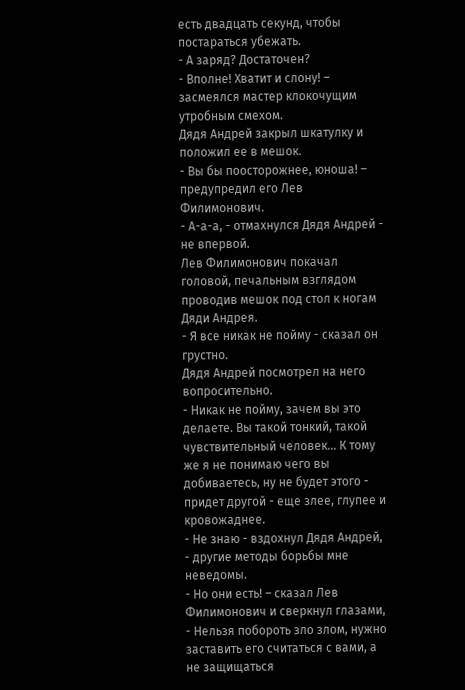есть двадцать секунд, чтобы постараться убежать.
- А заряд? Достаточен?
- Вполне! Хватит и слону! – засмеялся мастер клокочущим утробным смехом.
Дядя Андрей закрыл шкатулку и положил ее в мешок.
- Вы бы поосторожнее, юноша! – предупредил его Лев Филимонович.
- А-а-а, - отмахнулся Дядя Андрей - не впервой.
Лев Филимонович покачал головой, печальным взглядом проводив мешок под стол к ногам Дяди Андрея.
- Я все никак не пойму - сказал он грустно.
Дядя Андрей посмотрел на него вопросительно.
- Никак не пойму, зачем вы это делаете. Вы такой тонкий, такой чувствительный человек... К тому же я не понимаю чего вы добиваетесь, ну не будет этого - придет другой - еще злее, глупее и кровожаднее.
- Не знаю - вздохнул Дядя Андрей, - другие методы борьбы мне неведомы.
- Но они есть! – сказал Лев Филимонович и сверкнул глазами, - Нельзя побороть зло злом, нужно заставить его считаться с вами, а не защищаться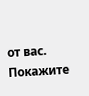от вас. Покажите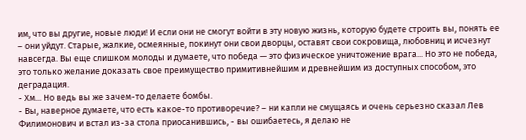им, что вы другие, новые люди! И если они не смогут войти в эту новую жизнь, которую будете строить вы, понять ее – они уйдут. Старые, жалкие, осмеянные, покинут они свои дворцы, оставят свои сокровища, любовниц и исчезнут навсегда. Вы еще слишком молоды и думаете, что победа — это физическое уничтожение врага... Но это не победа, это только желание доказать свое преимущество примитивнейшим и древнейшим из доступных способом, это деградация.
- Хм... Но ведь вы же зачем-то делаете бомбы.
- Вы, наверное думаете, что есть какое-то противоречие? – ни капли не смущаясь и очень серьезно сказал Лев Филимонович и встал из-за стола приосанившись, - вы ошибаетесь, я делаю не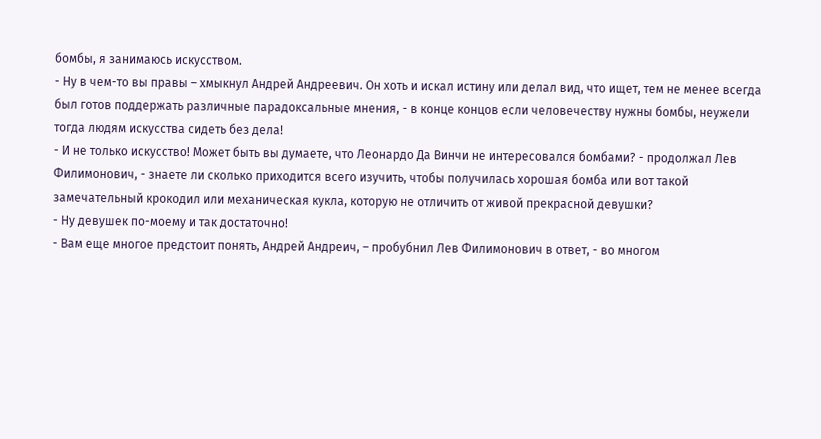бомбы, я занимаюсь искусством.
- Ну в чем-то вы правы – хмыкнул Андрей Андреевич. Он хоть и искал истину или делал вид, что ищет, тем не менее всегда был готов поддержать различные парадоксальные мнения, - в конце концов если человечеству нужны бомбы, неужели тогда людям искусства сидеть без дела!
- И не только искусство! Может быть вы думаете, что Леонардо Да Винчи не интересовался бомбами? - продолжал Лев Филимонович, - знаете ли сколько приходится всего изучить, чтобы получилась хорошая бомба или вот такой замечательный крокодил или механическая кукла, которую не отличить от живой прекрасной девушки?
- Ну девушек по-моему и так достаточно!
- Вам еще многое предстоит понять, Андрей Андреич, – пробубнил Лев Филимонович в ответ, - во многом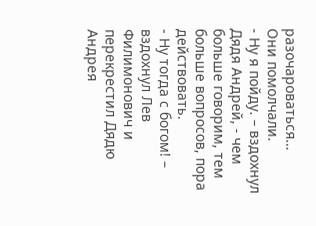разочароваться…
Они помолчали.
- Ну я пойду. – вздохнул Дядя Андрей, - чем больше говорим, тем больше вопросов, пора действовать.
- Ну тогда с богом! – вздохнул Лев Филимонович и перекрестил Дядю Андрея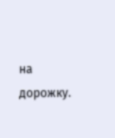на дорожку.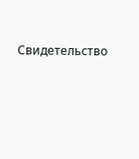Свидетельство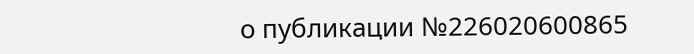о публикации №226020600865